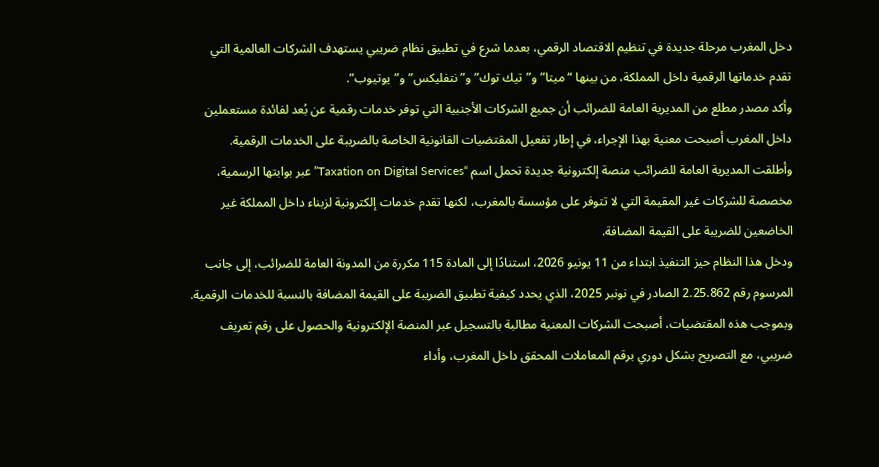دخل المغرب مرحلة جديدة في تنظيم الاقتصاد الرقمي، بعدما شرع في تطبيق نظام ضريبي يستهدف الشركات العالمية التي تقدم خدماتها الرقمية داخل المملكة، من بينها “ميتا” و”تيك توك” و”نتفليكس” و”يوتيوب”.
وأكد مصدر مطلع من المديرية العامة للضرائب أن جميع الشركات الأجنبية التي توفر خدمات رقمية عن بُعد لفائدة مستعملين داخل المغرب أصبحت معنية بهذا الإجراء، في إطار تفعيل المقتضيات القانونية الخاصة بالضريبة على الخدمات الرقمية.
وأطلقت المديرية العامة للضرائب منصة إلكترونية جديدة تحمل اسم “Taxation on Digital Services” عبر بوابتها الرسمية، مخصصة للشركات غير المقيمة التي لا تتوفر على مؤسسة بالمغرب، لكنها تقدم خدمات إلكترونية لزبناء داخل المملكة غير الخاضعين للضريبة على القيمة المضافة.
ودخل هذا النظام حيز التنفيذ ابتداء من 11 يونيو 2026، استنادًا إلى المادة 115 مكررة من المدونة العامة للضرائب، إلى جانب المرسوم رقم 2.25.862 الصادر في نونبر 2025، الذي يحدد كيفية تطبيق الضريبة على القيمة المضافة بالنسبة للخدمات الرقمية.
وبموجب هذه المقتضيات، أصبحت الشركات المعنية مطالبة بالتسجيل عبر المنصة الإلكترونية والحصول على رقم تعريف ضريبي، مع التصريح بشكل دوري برقم المعاملات المحقق داخل المغرب، وأداء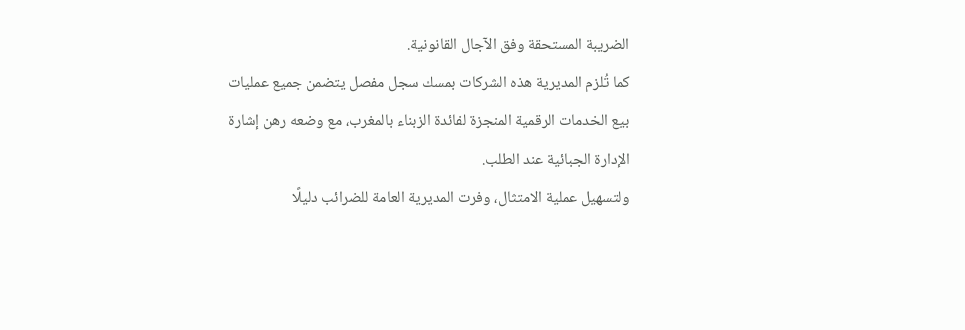الضريبة المستحقة وفق الآجال القانونية.
كما تُلزم المديرية هذه الشركات بمسك سجل مفصل يتضمن جميع عمليات بيع الخدمات الرقمية المنجزة لفائدة الزبناء بالمغرب، مع وضعه رهن إشارة الإدارة الجبائية عند الطلب.
ولتسهيل عملية الامتثال، وفرت المديرية العامة للضرائب دليلًا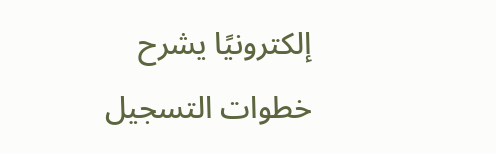إلكترونيًا يشرح خطوات التسجيل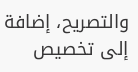والتصريح، إضافة إلى تخصيص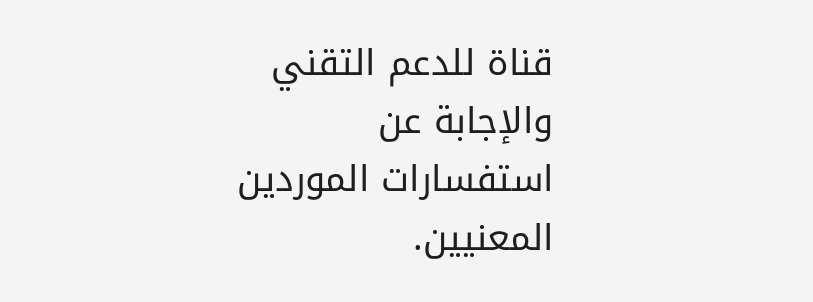قناة للدعم التقني والإجابة عن استفسارات الموردين المعنيين.